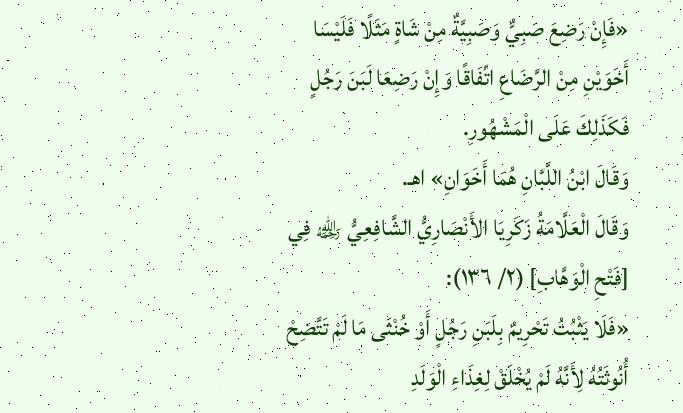«فَإِنْ رَضِعَ صَبِيٌّ وَصَبِيَّةٌ مِنْ شَاةٍ مَثَلًا فَلَيْسَا أَخَوَيْنِ مِنْ الرَّضَاعِ اتِّفَاقًا وَإِنْ رَضِعَا لَبَنَ رَجُلٍ فَكَذَلِكَ عَلَى الْمَشْهُورِ.
وَقَالَ ابْنُ اللَّبَّانِ هُمَا أَخَوَانِ» اهـ.
وَقَالَ الْعَلَّامَةُ زَكَرِيَا الأَنْصَارِيُّ الشَّافِعِيُّ ﵀ فِي [فَتْحِ الْوَهَّابِ] (٢/ ١٣٦):
«فَلَا يَثْبُتُ تَحْرِيمٌ بِلَبَنِ رَجُلٍ أَوْ خُنْثَى مَا لَمْ تَتَّضِحْ أُنُوثَتُهُ لِأَنَّهُ لَمْ يُخْلَقْ لِغِذَاءِ الْوَلَدِ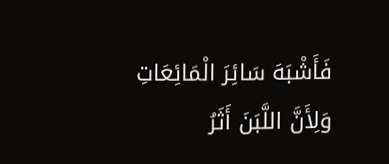فَأَشْبَهَ سَائِرَ الْمَائِعَاتِ وَلِأَنَّ اللَّبَنَ أَثَرُ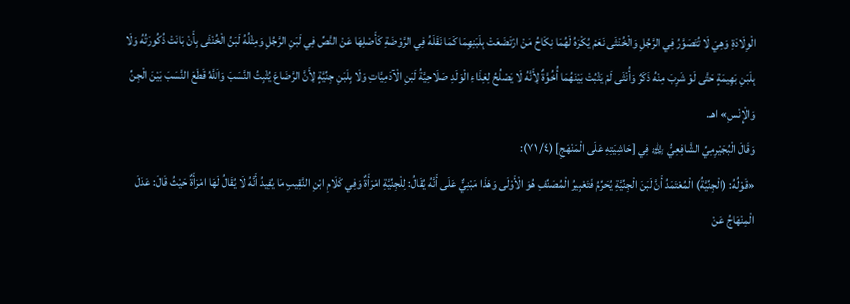الْوِلَادَةِ وَهِيَ لَا تُتَصَوَّرُ فِي الرَّجُلِ وَالْخُنْثَى نَعَمْ يُكْرَهُ لَهُمَا نِكَاحُ مَنْ ارْتَضَعَتْ بِلَبَنِهِمَا كَمَا نَقَلَهُ فِي الرَّوْضَةِ كَأَصْلِهَا عَنْ النَّصِّ فِي لَبَنِ الرَّجُلِ وَمِثْلُهُ لَبَنُ الْخُنْثَى بِأَنْ بَانَتْ ذُكُورَتُهُ وَلَا بِلَبَنِ بَهِيمَةٍ حَتَّى لَوْ شَرِبَ مِنْهُ ذَكَرٌ وَأُنْثَى لَمْ يَثْبُتْ بَيْنَهُمَا أُخُوَّةٌ لِأَنَّهُ لَا يَصْلُحُ لِغِذَاءِ الْوَلَدِ صَلَاحِيَّةُ لَبَنِ الْآدَمِيَّاتِ وَلَا بِلَبَنِ جِنِّيَّةٍ لِأَنَّ الرَّضَاعَ يُثْبِتُ النَّسَبَ وَاَللَّهُ قَطَعَ النَّسَبَ بَيْنَ الْجِنِّ وَالْإِنْسِ» اهـ.
وَقَالَ الْبُجَيْرِمِيِّ الشَّافِعِيُّ ﵀ فِي [حَاشِيَتِهِ عَلَى الْمَنْهَجِ] (٤/ ٧١):
«قَوْلُهُ: (الْجِنِّيَّةُ) الْمُعْتَمَدُ أَنَّ لَبَنَ الْجِنِّيَّةِ يُحَرِّمُ فَتَعْبِيرُ الْمُصَنِّفِ هُوَ الْأَوْلَى وَهَذَا مَبْنِيٌّ عَلَى أَنَّهُ يُقَالُ: لِلْجِنِّيَّةِ امْرَأَةٌ وَفِي كَلَامِ ابْنِ النَّقِيبِ مَا يُفِيدُ أَنَّهُ لَا يُقَالُ لَهَا امْرَأَةٌ حَيْثُ قَالَ: عَدَلَ الْمِنْهَاجُ عَنْ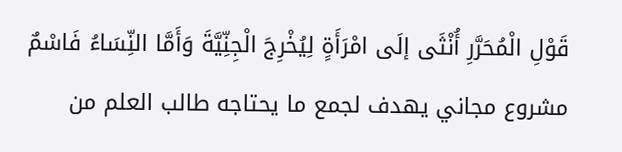قَوْلِ الْمُحَرَّرِ أُنْثَى إلَى امْرَأَةٍ لِيُخْرِجَ الْجِنِّيَّةَ وَأَمَّا النِّسَاءُ فَاسْمٌ
مشروع مجاني يهدف لجمع ما يحتاجه طالب العلم من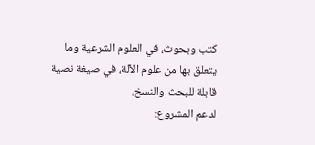كتب وبحوث، في العلوم الشرعية وما يتعلق بها من علوم الآلة، في صيغة نصية قابلة للبحث والنسخ.
لدعم المشروع: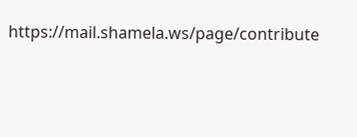https://mail.shamela.ws/page/contribute